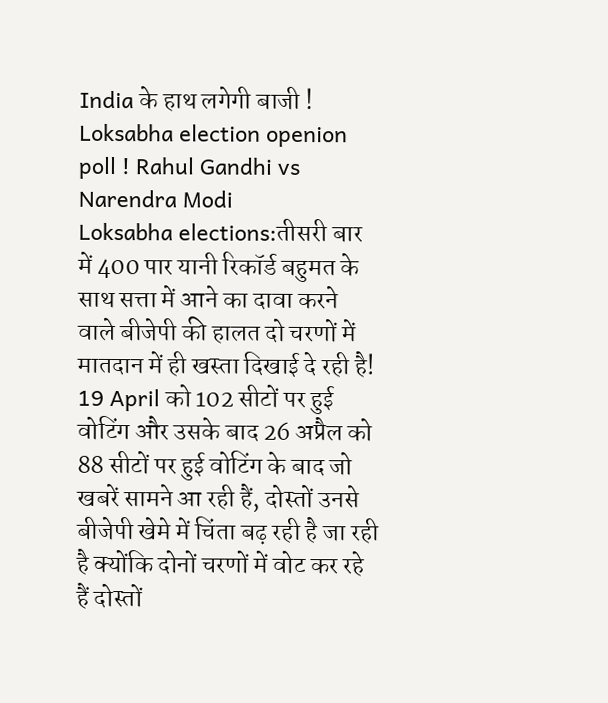India के हाथ लगेगी बाजी ! Loksabha election openion poll ! Rahul Gandhi vs Narendra Modi
Loksabha elections:तीसरी बार में 400 पार यानी रिकॉर्ड बहुमत के साथ सत्ता में आने का दावा करने वाले बीजेपी की हालत दो चरणों में मातदान में ही खस्ता दिखाई दे रही है! 19 April को 102 सीटों पर हुई वोटिंग और उसके बाद 26 अप्रैल को 88 सीटों पर हुई वोटिंग के बाद जो खबरें सामने आ रही हैं, दोस्तों उनसे बीजेपी खेमे में चिंता बढ़ रही है जा रही है क्योंकि दोनों चरणों में वोट कर रहे हैं दोस्तों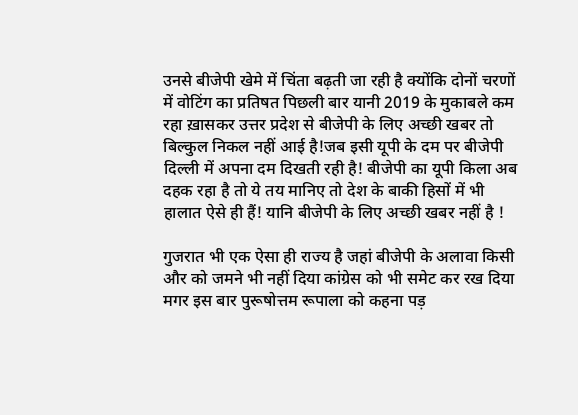उनसे बीजेपी खेमे में चिंता बढ़ती जा रही है क्योंकि दोनों चरणों में वोटिंग का प्रतिषत पिछली बार यानी 2019 के मुकाबले कम रहा ख़ासकर उत्तर प्रदेश से बीजेपी के लिए अच्छी खबर तो बिल्कुल निकल नहीं आई है!जब इसी यूपी के दम पर बीजेपी दिल्ली में अपना दम दिखती रही है! बीजेपी का यूपी किला अब दहक रहा है तो ये तय मानिए तो देश के बाकी हिसों में भी हालात ऐसे ही हैं! यानि बीजेपी के लिए अच्छी खबर नहीं है !

गुजरात भी एक ऐसा ही राज्य है जहां बीजेपी के अलावा किसी और को जमने भी नहीं दिया कांग्रेस को भी समेट कर रख दिया मगर इस बार पुरूषोत्तम रूपाला को कहना पड़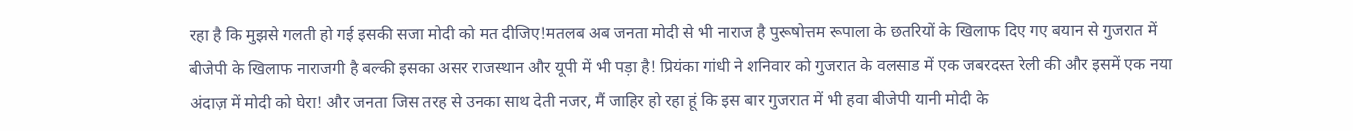रहा है कि मुझसे गलती हो गई इसकी सजा मोदी को मत दीजिए!मतलब अब जनता मोदी से भी नाराज है पुरूषोत्तम रूपाला के छतरियों के खिलाफ दिए गए बयान से गुजरात में बीजेपी के खिलाफ नाराजगी है बल्की इसका असर राजस्थान और यूपी में भी पड़ा है! प्रियंका गांधी ने शनिवार को गुजरात के वलसाड में एक जबरदस्त रेली की और इसमें एक नया अंदाज़ में मोदी को घेरा! और जनता जिस तरह से उनका साथ देती नजर, मैं जाहिर हो रहा हूं कि इस बार गुजरात में भी हवा बीजेपी यानी मोदी के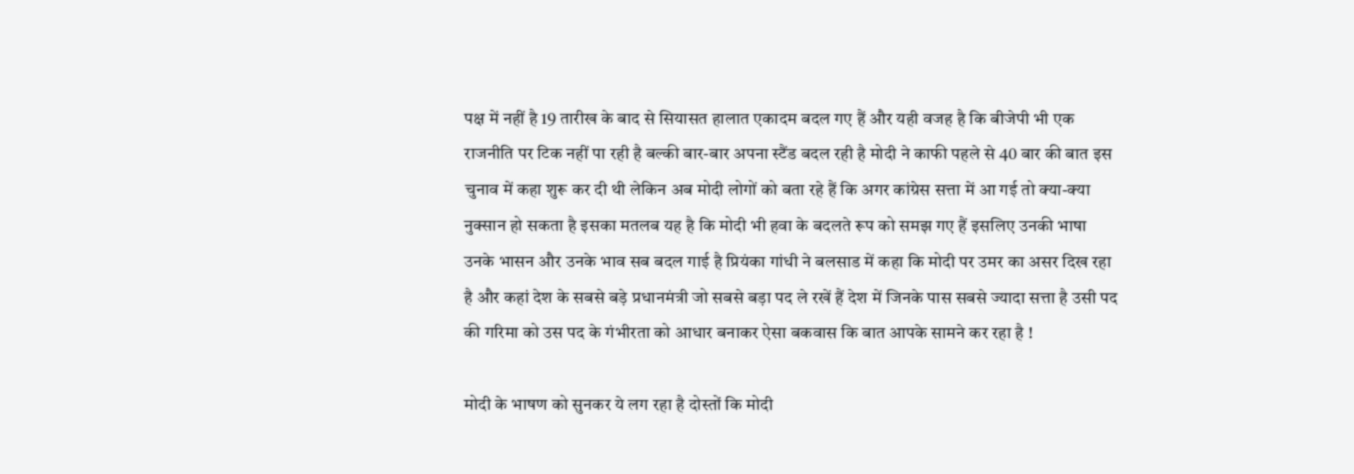पक्ष में नहीं है 19 तारीख के बाद से सियासत हालात एकादम बदल गए हैं और यही वजह है कि बीजेपी भी एक राजनीति पर टिक नहीं पा रही है बल्की बार-बार अपना स्टैंड बदल रही है मोदी ने काफी पहले से 40 बार की बात इस चुनाव में कहा शुरू कर दी थी लेकिन अब मोदी लोगों को बता रहे हैं कि अगर कांग्रेस सत्ता में आ गई तो क्या-क्या नुक्सान हो सकता है इसका मतलब यह है कि मोदी भी हवा के बदलते रूप को समझ गए हैं इसलिए उनकी भाषा उनके भासन और उनके भाव सब बदल गाई है प्रियंका गांधी ने बलसाड में कहा कि मोदी पर उमर का असर दिख रहा है और कहां देश के सबसे बड़े प्रधानमंत्री जो सबसे बड़ा पद ले रखें हैं देश में जिनके पास सबसे ज्यादा सत्ता है उसी पद की गरिमा को उस पद के गंभीरता को आधार बनाकर ऐसा बकवास कि बात आपके सामने कर रहा है !

मोदी के भाषण को सुनकर ये लग रहा है दोस्तों कि मोदी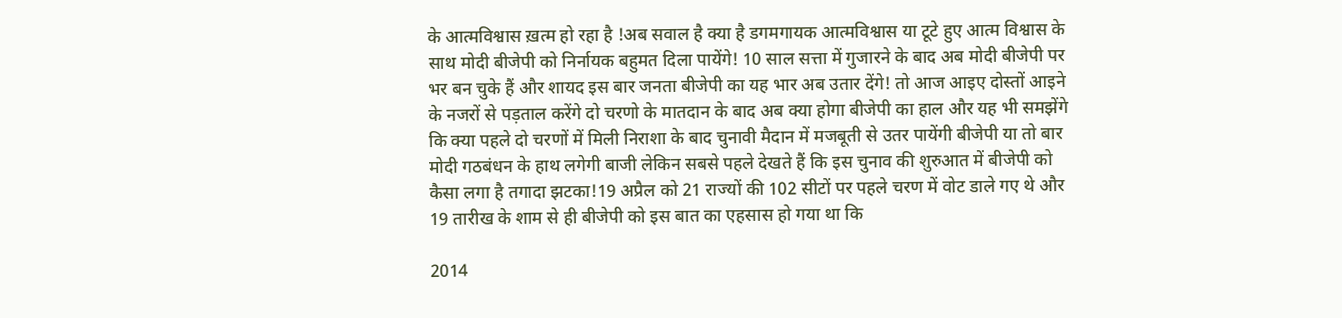के आत्मविश्वास ख़त्म हो रहा है !अब सवाल है क्या है डगमगायक आत्मविश्वास या टूटे हुए आत्म विश्वास के साथ मोदी बीजेपी को निर्नायक बहुमत दिला पायेंगे! 10 साल सत्ता में गुजारने के बाद अब मोदी बीजेपी पर भर बन चुके हैं और शायद इस बार जनता बीजेपी का यह भार अब उतार देंगे! तो आज आइए दोस्तों आइने के नजरों से पड़ताल करेंगे दो चरणो के मातदान के बाद अब क्या होगा बीजेपी का हाल और यह भी समझेंगे कि क्या पहले दो चरणों में मिली निराशा के बाद चुनावी मैदान में मजबूती से उतर पायेंगी बीजेपी या तो बार मोदी गठबंधन के हाथ लगेगी बाजी लेकिन सबसे पहले देखते हैं कि इस चुनाव की शुरुआत में बीजेपी को कैसा लगा है तगादा झटका!19 अप्रैल को 21 राज्यों की 102 सीटों पर पहले चरण में वोट डाले गए थे और 19 तारीख के शाम से ही बीजेपी को इस बात का एहसास हो गया था कि

2014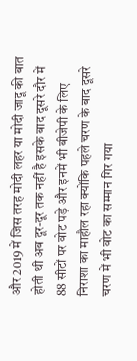और 2019 में जिस तरह मोदी लहर या मोदी जादू की बात होती थी अब दूर-दूर तक नहीं है इसके बाद दूसरे दौर में 88 सीटों पर वोट पड़े और इनमें भी बीजेपी के लिए निराशा का माहौल रहा क्योंकि पहले चरण के बाद दूसरे चरण में भी वोट का सम्मान गिर गया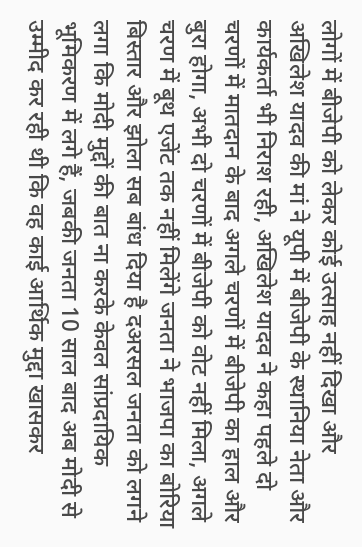लोगों में बीजेपी को लेकर कोई उत्साह नहीं दिखा और अखिलेश यादव की मां ने यूपी में बीजेपी के स्थानिया नेता और कार्यकर्ता भी निराश रही, अखिलेश यादव ने कहा पहले दो चरणों में मातदान के बाद अगले चरणों में बीजेपी का हाल और बुरा होगा, अभी दो चरणों में बीजेपी को वोट नहीं मिला, अगले चरण में बूथ एजेंट तक नहीं मिलेंगे जनता ने भाजपा का बोरिया बिस्तार और झोला सब बांध दिया है दअरसल जनता को लगने लगा कि मोदी मुद्दों की बात ना करके केवल सांप्रदायिक भूमिकरण में लगे हैं, जबकी जनता 10 साल बाद अब मोदी से उम्मीद कर रही थी कि वह काई आर्थिक मुद्दा खासकर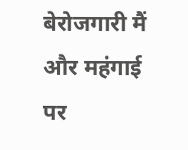बेरोजगारी मैं और महंगाई पर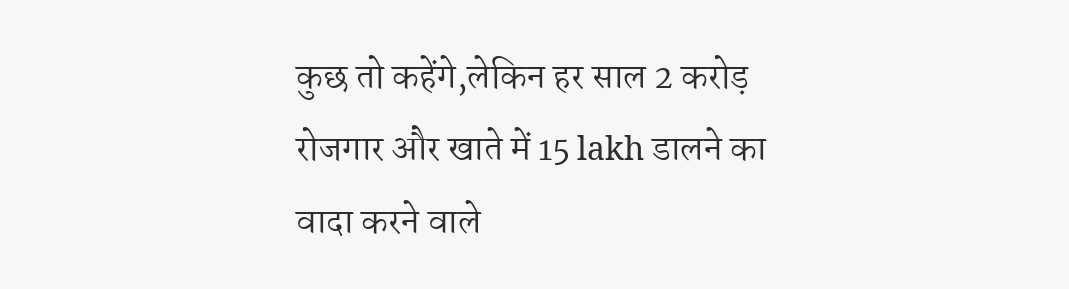कुछ तो कहेंगे,लेकिन हर साल 2 करोड़ रोजगार और खाते में 15 lakh डालने का वादा करने वाले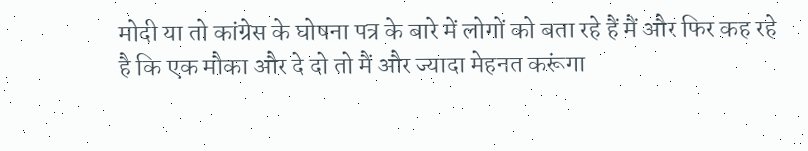मोदी या तो कांग्रेस के घोषना पत्र के बारे में लोगों को बता रहे हैं मैं और फिर कह रहे है कि एक मौका और दे दो तो मैं और ज्यादा मेहनत करूंगा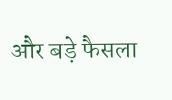और बड़े फैसला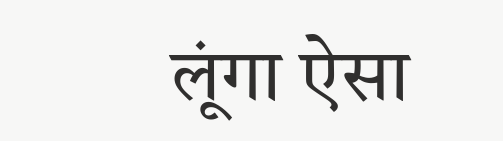लूंगा ऐसा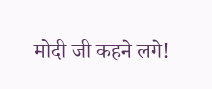मोदी जी कहने लगे!